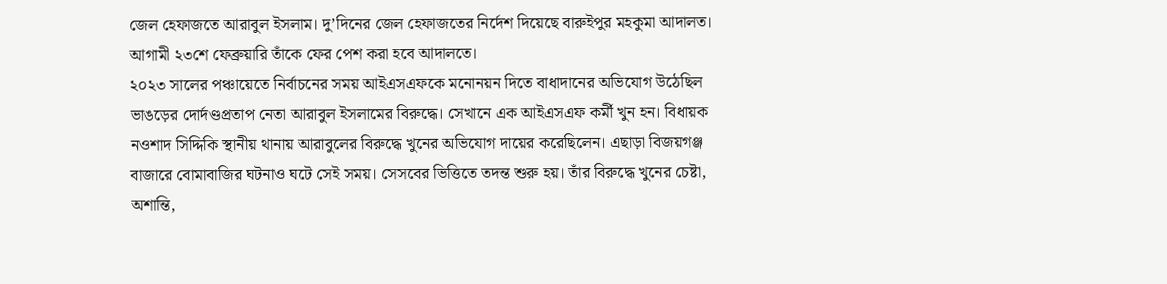জেল হেফাজতে আরাবুল ইসলাম। দু’দিনের জেল হেফাজতের নির্দেশ দিয়েছে বারুইপুর মহকুমা আদালত। আগামী ২৩শে ফেব্রুয়ারি তাঁকে ফের পেশ করা হবে আদালতে।
২০২৩ সালের পঞ্চায়েতে নির্বাচনের সময় আইএসএফকে মনোনয়ন দিতে বাধাদানের অভিযোগ উঠেছিল ভাঙড়ের দোর্দণ্ডপ্রতাপ নেতা আরাবুল ইসলামের বিরুদ্ধে। সেখানে এক আইএসএফ কর্মী খুন হন। বিধায়ক নওশাদ সিদ্দিকি স্থানীয় থানায় আরাবুলের বিরুদ্ধে খুনের অভিযোগ দায়ের করেছিলেন। এছাড়া বিজয়গঞ্জ বাজারে বোমাবাজির ঘটনাও ঘটে সেই সময়। সেসবের ভিত্তিতে তদন্ত শুরু হয়। তাঁর বিরুদ্ধে খুনের চেষ্টা, অশান্তি,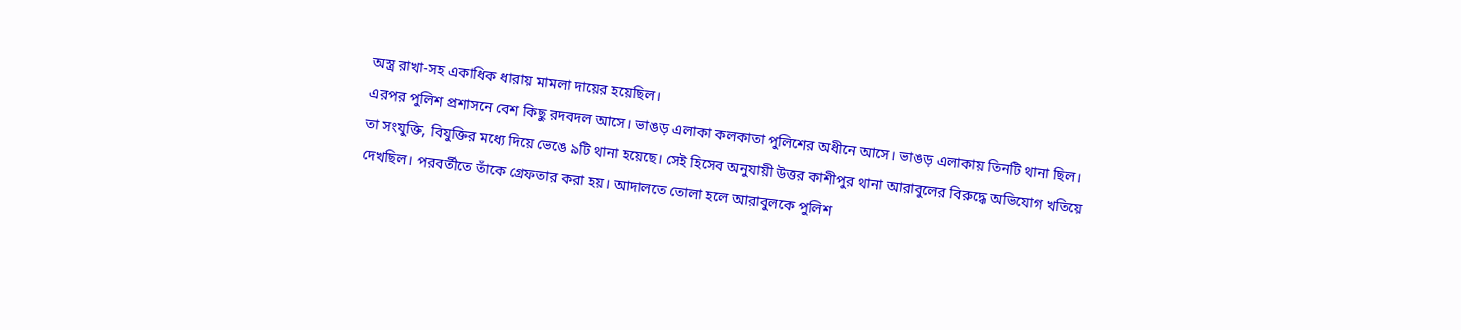অস্ত্র রাখা-সহ একাধিক ধারায় মামলা দায়ের হয়েছিল।
এরপর পুলিশ প্রশাসনে বেশ কিছু রদবদল আসে। ভাঙড় এলাকা কলকাতা পুলিশের অধীনে আসে। ভাঙড় এলাকায় তিনটি থানা ছিল। তা সংযুক্তি, বিযুক্তির মধ্যে দিয়ে ভেঙে ৯টি থানা হয়েছে। সেই হিসেব অনুযায়ী উত্তর কাশীপুর থানা আরাবুলের বিরুদ্ধে অভিযোগ খতিয়ে দেখছিল। পরবর্তীতে তাঁকে গ্রেফতার করা হয়। আদালতে তোলা হলে আরাবুলকে পুলিশ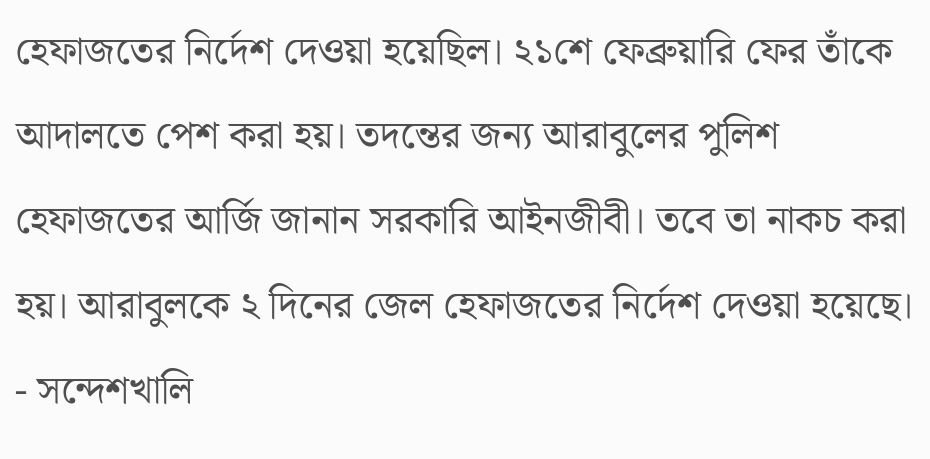হেফাজতের নির্দেশ দেওয়া হয়েছিল। ২১শে ফেব্রুয়ারি ফের তাঁকে আদালতে পেশ করা হয়। তদন্তের জন্য আরাবুলের পুলিশ হেফাজতের আর্জি জানান সরকারি আইনজীবী। তবে তা নাকচ করা হয়। আরাবুলকে ২ দিনের জেল হেফাজতের নির্দেশ দেওয়া হয়েছে।
- সন্দেশখালি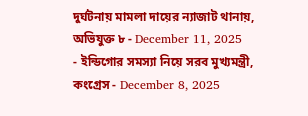দুর্ঘটনায় মামলা দায়ের ন্যাজাট থানায়, অভিযুক্ত ৮ - December 11, 2025
- ইন্ডিগোর সমস্যা নিয়ে সরব মুখ্যমন্ত্রী, কংগ্রেস - December 8, 2025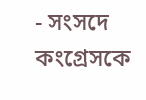- সংসদে কংগ্রেসকে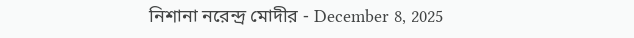নিশানা নরেন্দ্র মোদীর - December 8, 2025